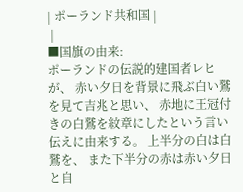| ポーランド共和国 |
 |
■国旗の由来:
ポーランドの伝説的建国者レヒが、 赤い夕日を背景に飛ぶ白い鷲を見て吉兆と思い、 赤地に王冠付きの白鷲を紋章にしたという言い伝えに由来する。 上半分の白は白鷲を、 また下半分の赤は赤い夕日と自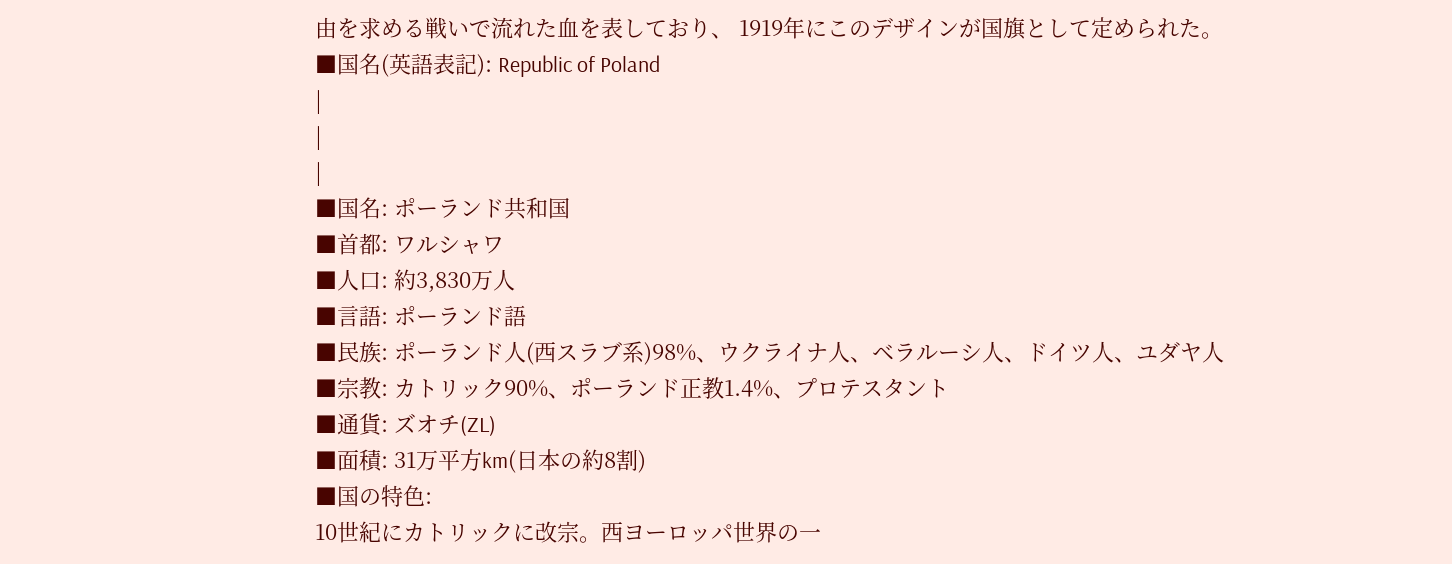由を求める戦いで流れた血を表しており、 1919年にこのデザインが国旗として定められた。
■国名(英語表記): Republic of Poland
|
|
|
■国名: ポーランド共和国
■首都: ワルシャワ
■人口: 約3,830万人
■言語: ポーランド語
■民族: ポーランド人(西スラブ系)98%、ウクライナ人、ベラルーシ人、ドイツ人、ユダヤ人
■宗教: カトリック90%、ポーランド正教1.4%、プロテスタント
■通貨: ズオチ(ZL)
■面積: 31万平方km(日本の約8割)
■国の特色:
10世紀にカトリックに改宗。西ヨーロッパ世界の一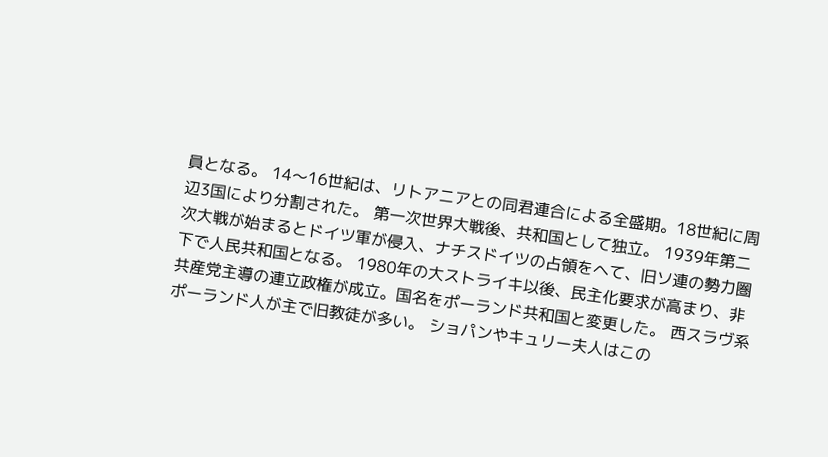員となる。 14〜16世紀は、リトアニアとの同君連合による全盛期。18世紀に周辺3国により分割された。 第一次世界大戦後、共和国として独立。 1939年第二次大戦が始まるとドイツ軍が侵入、ナチスドイツの占領をへて、旧ソ連の勢力圏下で人民共和国となる。 1980年の大ストライキ以後、民主化要求が高まり、非共産党主導の連立政権が成立。国名をポーランド共和国と変更した。 西スラヴ系ポーランド人が主で旧教徒が多い。 ショパンやキュリー夫人はこの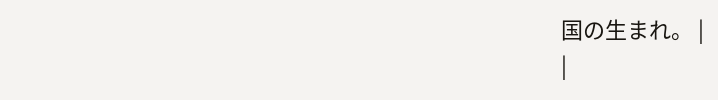国の生まれ。 |
|